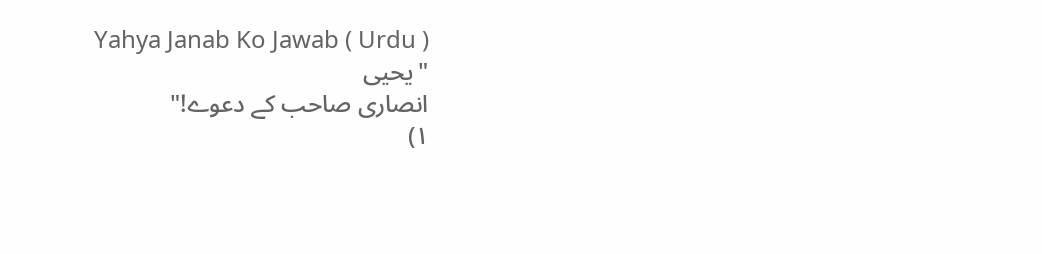Yahya Janab Ko Jawab ( Urdu )
"یحیی
انصاری صاحب کے دعوے!"
١)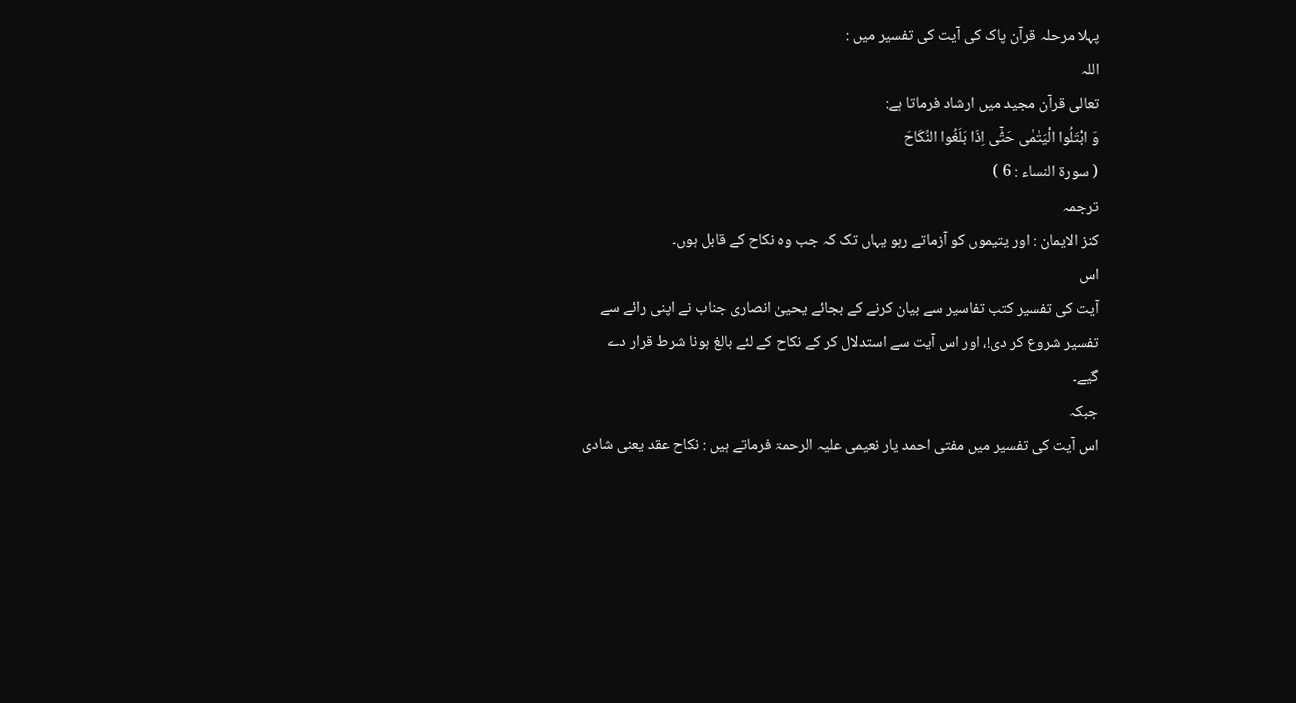پہلا مرحلہ قرآن پاک کی آیت کی تفسیر میں :
اللہ
تعالی قرآن مجید میں ارشاد فرماتا ہے:
وَ ابْتَلُوا الْیَتٰمٰى حَتّٰۤى اِذَا بَلَغُوا النِّكَاحَ
( سورۃ النساء : 6 )
ترجمہ
کنز الایمان : اور یتیموں کو آزماتے رہو یہاں تک کہ جب وہ نکاح کے قابل ہوں۔
اس
آیت کی تفسیر کتب تفاسیر سے بیان کرنے کے بجائے یحییٰ انصاری جناب نے اپنی رائے سے
تفسیر شروع کر دی!، اور اس آیت سے استدلال کر کے نکاح کے لئے بالغ ہونا شرط قرار دے
گیے۔
جبکہ
اس آیت کی تفسیر میں مفتی احمد یار نعیمی علیہ الرحمۃ فرماتے ہیں : نکاح عقد یعنی شادی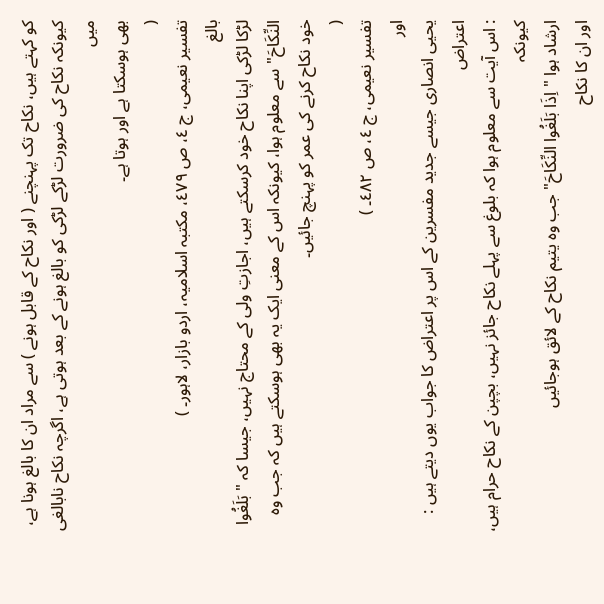کو کہتے ہیں، نکاح تک پہنچنے ( اور نکاح کے قابل ہونے ) سے مراد ان کا بالغ ہونا ہے،
کیونکہ نکاح کی ضرورت لڑکے لڑکی کو بالغ ہونے کے بعد ہوتی ہے، اگرچہ نکاح نابالغی میں
بھی ہوسکتا ہے اور ہوتا ہے۔
(
تفسیر نعیمی، ج ٤، ص ٤٧٩، مکتبہ اسلامیہ، اردو بازار، لاہور۔ )
بالغ
لڑکا لڑکی اپنا نکاح خود کرسکتے ہیں، اجازتِ ولی کے محتاج نہیں، جیسا کہ "بَلَغُوا
النِّكَاحَ" سے معلوم ہوا، کیونکہ اس کے معنی ایک یہ بھی ہوسکتے ہیں کہ جب وہ
خود نکاح کرنے کی عمر کو پہنچ جائیں۔
(
تفسیر نعیمی، ج ٤، ص ٤٨٢۔ )
اور
یحیی انصاری جیسے جدید مفسرین کے اس پر اعتراض کا جواب یوں دیتے ہیں :
اعتراض
: اس آیت سے معلوم ہوا کہ بلوغ سے پہلے نکاح جائز نہیں، بچپن کے نکاح حرام ہیں، کیونکہ
ارشاد ہوا "اِذَا بَلَغُوا النِّكَاحَ" جب وہ یتیم نکاح کے لائق ہوجائیں
اور ان کا نکاح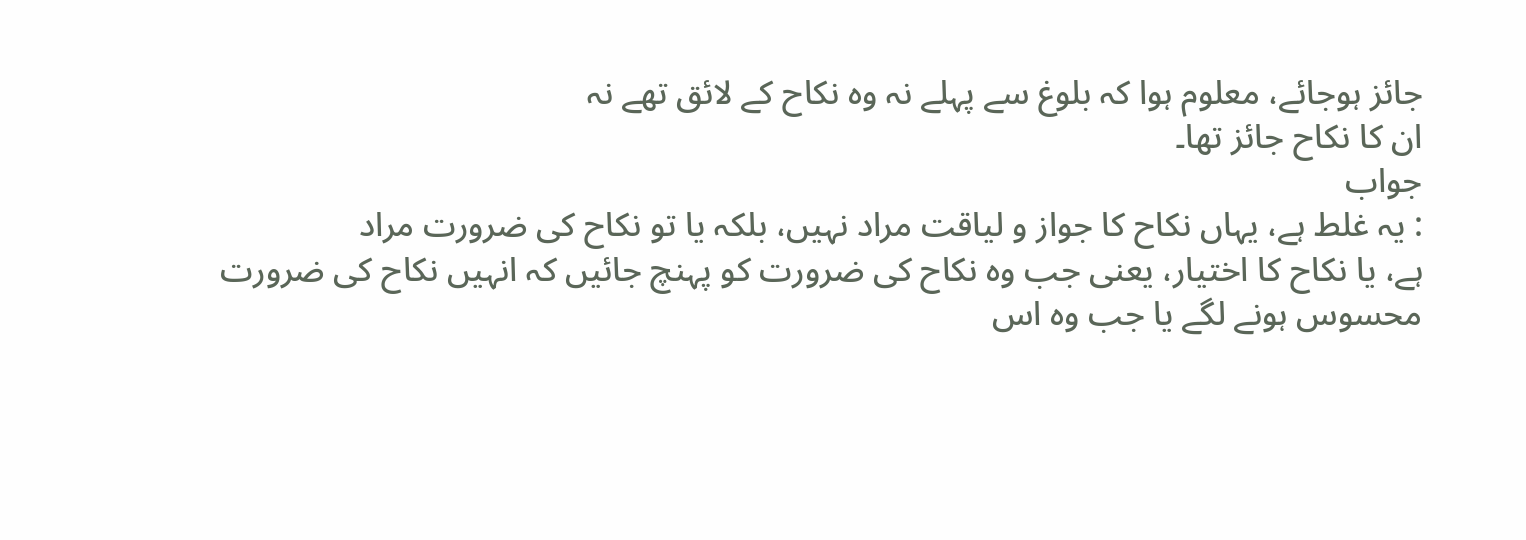جائز ہوجائے، معلوم ہوا کہ بلوغ سے پہلے نہ وہ نکاح کے لائق تھے نہ
ان کا نکاح جائز تھا۔
جواب
: یہ غلط ہے، یہاں نکاح کا جواز و لیاقت مراد نہیں، بلکہ یا تو نکاح کی ضرورت مراد
ہے، یا نکاح کا اختیار، یعنی جب وہ نکاح کی ضرورت کو پہنچ جائیں کہ انہیں نکاح کی ضرورت
محسوس ہونے لگے یا جب وہ اس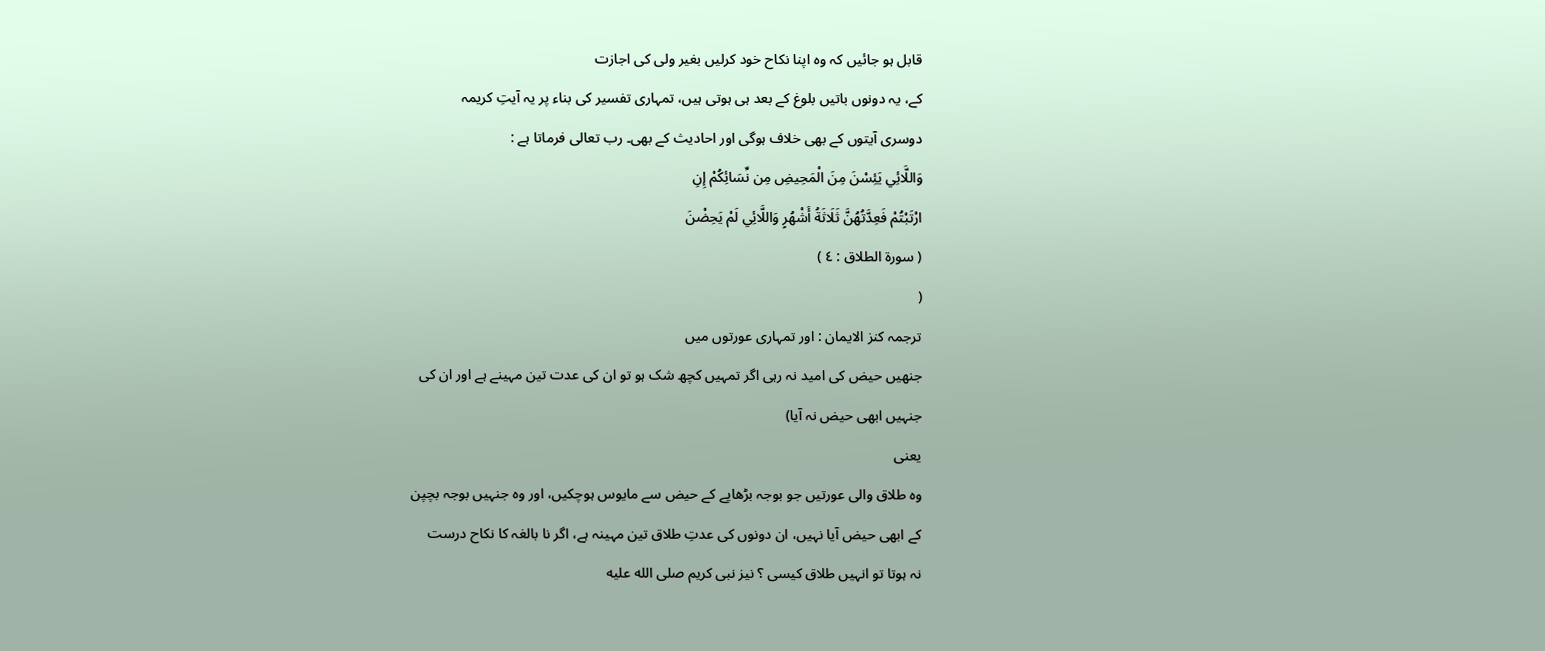قابل ہو جائیں کہ وہ اپنا نکاح خود کرلیں بغیر ولی کی اجازت
کے، یہ دونوں باتیں بلوغ کے بعد ہی ہوتی ہیں، تمہاری تفسیر کی بناء پر یہ آیتِ کریمہ
دوسری آیتوں کے بھی خلاف ہوگی اور احادیث کے بھی۔ رب تعالی فرماتا ہے :
وَاللَّائِي يَئِسْنَ مِنَ الْمَحِيضِ مِن نِّسَائِكُمْ إِنِ
ارْتَبْتُمْ فَعِدَّتُهُنَّ ثَلَاثَةُ أَشْهُرٍ وَاللَّائِي لَمْ يَحِضْنَ
( سورۃ الطلاق : ٤ )
(
ترجمہ کنز الایمان : اور تمہاری عورتوں میں
جنھیں حیض کی امید نہ رہی اگر تمہیں کچھ شک ہو تو ان کی عدت تین مہینے ہے اور ان کی
جنہیں ابھی حیض نہ آیا)
یعنی
وہ طلاق والی عورتیں جو بوجہ بڑھاپے کے حیض سے مایوس ہوچکیں، اور وہ جنہیں بوجہ بچپن
کے ابھی حیض آیا نہیں، ان دونوں کی عدتِ طلاق تین مہینہ ہے، اگر نا بالغہ کا نکاح درست
نہ ہوتا تو انہیں طلاق کیسی ؟ نیز نبی کریم صلى الله عليه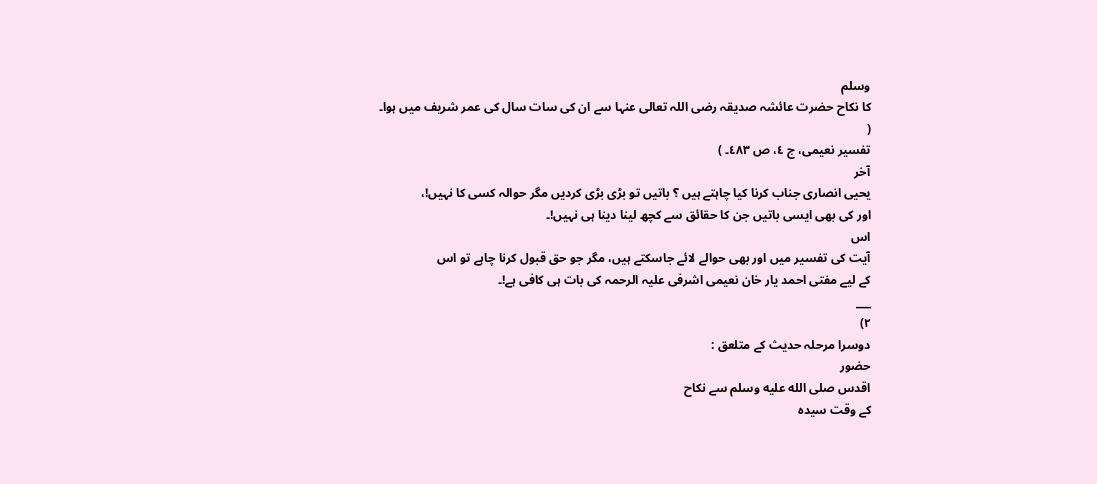وسلم
کا نکاح حضرت عائشہ صدیقہ رضی اللہ تعالی عنہا سے ان کی سات سال کی عمر شریف میں ہوا۔
(
تفسیر نعیمی، ج ٤، ص ٤٨٣۔ )
آخر
یحیی انصاری جناب کرنا کیا چاہتے ہیں ؟ باتیں تو بڑی بڑی کردیں مگر حوالہ کسی کا نہیں!،
اور کی بھی ایسی باتیں جن کا حقائق سے کچھ لینا دینا ہی نہیں!۔
اس
آیت کی تفسیر میں اور بھی حوالے لائے جاسکتے ہیں، مگر جو حق قبول کرنا چاہے تو اس
کے لیے مفتی احمد یار خان نعیمی اشرفی علیہ الرحمہ کی بات ہی کافی ہے!۔
___
٢)
دوسرا مرحلہ حدیث کے متلعق :
حضور
اقدس صلى الله عليه وسلم سے نکاح
کے وقت سیدہ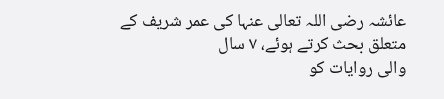عائشہ رضی اللہ تعالی عنہا کی عمر شریف کے متعلق بحث کرتے ہوئے، ٧ سال
والی روایات کو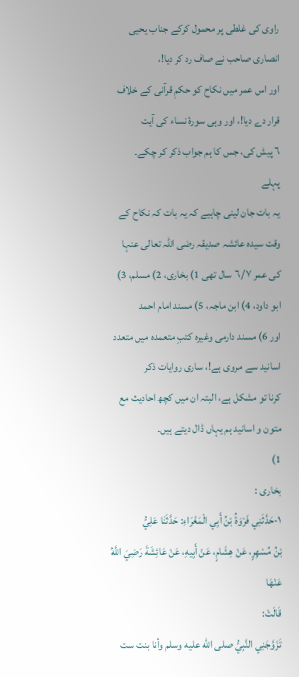راوی کی غلطی پر محمول کرکے جناب یحیی انصاری صاحب نے صاف رد کر دیا!،
اور اس عمر میں نکاح کو حکمِ قرآنی کے خلاف قرار دے دیا!، اور وہی سورۂ نساء کی آیت
٦ پیش کی، جس کا ہم جواب ذکر کر چکے۔
پہلے
یہ بات جان لینی چاہیے کہ یہ بات کہ نکاح کے وقت سیدہ عائشہ صدیقہ رضی اللہ تعالی عنہا
کی عمر ٦/٧ سال تھی 1) بخاری، 2) مسلم، 3) ابو داود، 4) ابن ماجہ، 5) مسند امام احمد
اور 6) مسند دارمی وغیرہ کتبِ متعمدہ میں متعدد اسانید سے مروی ہے!، ساری روایات ذکر
کرنا تو مشکل ہے، البتہ ان میں کچھ احادیث مع متون و اسانید ہم یہاں ڈال دیتے ہیں۔
1)
بخاری :
١-حَدَّثَنِي فَرْوَةُ بْنُ أَبِي الْمَغْرَاءِ: حَدَّثَنَا عَلِيُّ
بْنُ مُسْهِرٍ، عَنْ هِشَامٍ، عَنْ أَبِيهِ، عَنْ عَائِشَةَ رَضِيَ اللَّهُ عَنْهَا
قَالَتْ:
تَزَوَّجَنِي النَّبِيُّ صلى الله عليه وسلم وأنا بنت ست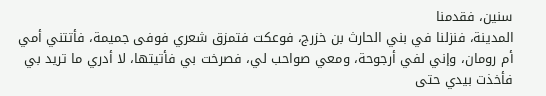سنين، فقدمنا
المدينة، فنزلنا في بني الحارث بن خزرج، فوعكت فتمزق شعري فوفى جميمة، فأتتني أمي
أم رومان، وإني لفي أرجوحة، ومعي صواحب لي، فصرخت بي فأتيتها، لا أدري ما تريد بي
فأخذت بيدي حتى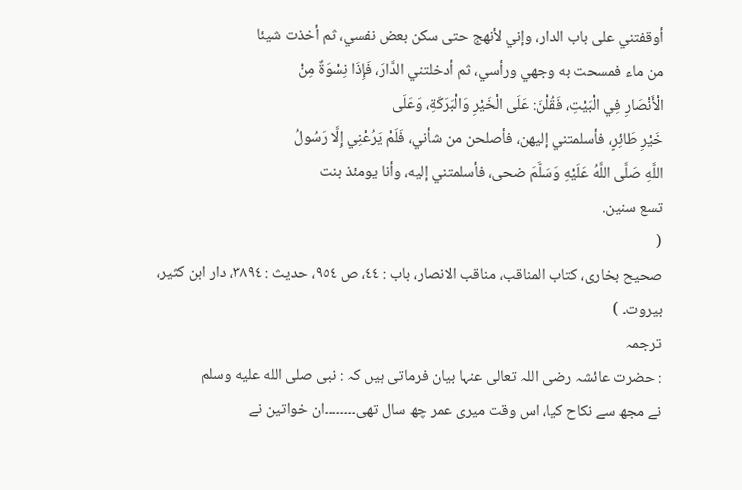أوقفتني على باب الدار، وإني لأنهج حتى سكن بعض نفسي، ثم أخذت شيئا
من ماء فمسحت به وجهي ورأسي، ثم أدخلتني الدَّارَ، فَإِذَا نِسْوَةٌ مِنْ
الْأَنْصَارِ فِي الْبَيْتِ، فَقُلْنَ: عَلَى الْخَيْرِ وَالْبَرَكَةِ، وَعَلَى
خَيْرِ طَائِرٍ، فأسلمتني إليهن، فأصلحن من شأني، فَلَمْ يَرُعْنِي إِلَّا رَسُولُ
اللَّهِ صَلَّى اللَّهُ عَلَيْهِ وَسَلَّمَ ضحى، فأسلمتني إليه، وأنا يومئذ بنت
تسع سنين.
(
صحیح بخاری، کتاب المناقب، مناقب الانصار، باب : ٤٤، ص ٩٥٤، حدیث : ٣٨٩٤، دار ابن کثیر،
بیروت۔ )
ترجمہ
: حضرت عائشہ رضی اللہ تعالی عنہا بیان فرماتی ہیں کہ : نبی صلى الله عليه وسلم
نے مجھ سے نکاح کیا، اس وقت میری عمر چھ سال تھی۔۔۔۔۔۔۔۔ان خواتین نے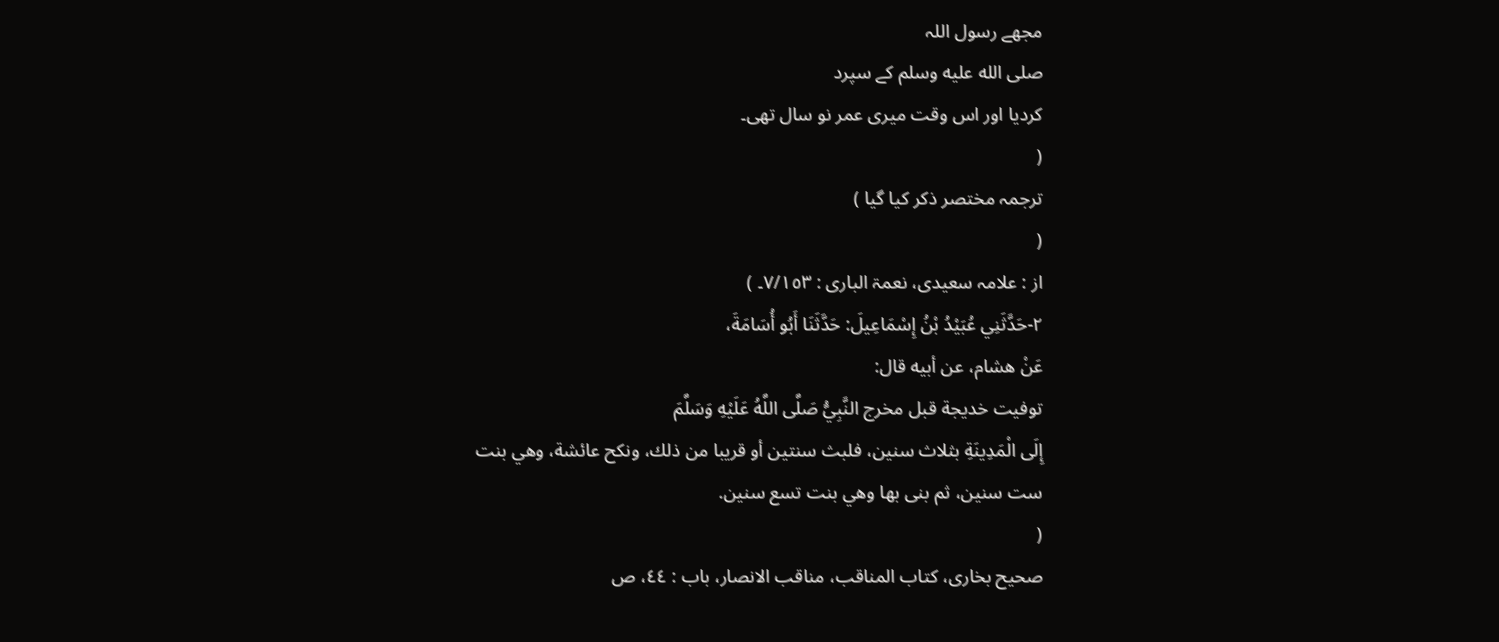مجھے رسول اللہ
صلى الله عليه وسلم کے سپرد
کردیا اور اس وقت میری عمر نو سال تھی۔
(
ترجمہ مختصر ذکر کیا گیا )
(
از : علامہ سعیدی، نعمۃ الباری : ٧/١٥٣۔ )
٢-حَدَّثَنِي عُبَيْدُ بْنُ إِسْمَاعِيلَ: حَدَّثَنَا أَبُو أُسَامَةَ،
عَنْ هشام، عن أبيه قال:
توفيت خديجة قبل مخرج النَّبِيُّ صَلَّى اللَّهُ عَلَيْهِ وَسَلَّمَ
إِلَى الْمَدِينَةِ بثلاث سنين، فلبث سنتين أو قريبا من ذلك، ونكح عائشة، وهي بنت
ست سنين، ثم بنى بها وهي بنت تسع سنين.
(
صحیح بخاری، کتاب المناقب، مناقب الانصار، باب : ٤٤، ص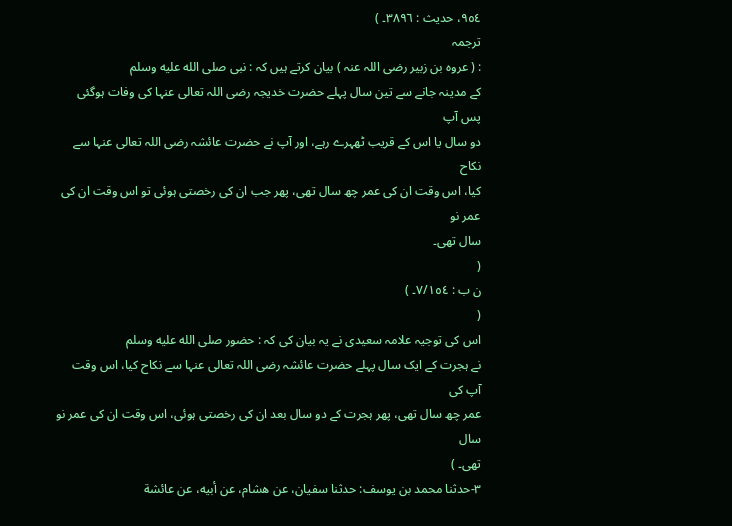٩٥٤، حدیث : ٣٨٩٦۔ )
ترجمہ
: ( عروہ بن زبیر رضی اللہ عنہ ) بیان کرتے ہیں کہ : نبی صلى الله عليه وسلم
کے مدینہ جانے سے تین سال پہلے حضرت خدیجہ رضی اللہ تعالی عنہا کی وفات ہوگئی پس آپ
دو سال یا اس کے قریب ٹھہرے رہے، اور آپ نے حضرت عائشہ رضی اللہ تعالی عنہا سے نکاح
کیا، اس وقت ان کی عمر چھ سال تھی، پھر جب ان کی رخصتی ہوئی تو اس وقت ان کی عمر نو
سال تھی۔
(
ن ب : ٧/١٥٤۔ )
(
اس کی توجیہ علامہ سعیدی نے یہ بیان کی کہ : حضور صلى الله عليه وسلم
نے ہجرت کے ایک سال پہلے حضرت عائشہ رضی اللہ تعالی عنہا سے نکاح کیا، اس وقت آپ کی
عمر چھ سال تھی، پھر ہجرت کے دو سال بعد ان کی رخصتی ہوئی، اس وقت ان کی عمر نو سال
تھی۔ )
٣-حدثنا محمد بن يوسف: حدثنا سفيان، عن هشام، عن أبيه، عن عائشة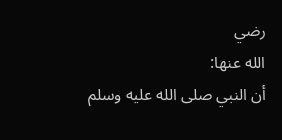رضي
الله عنها:
أن النبي صلى الله عليه وسلم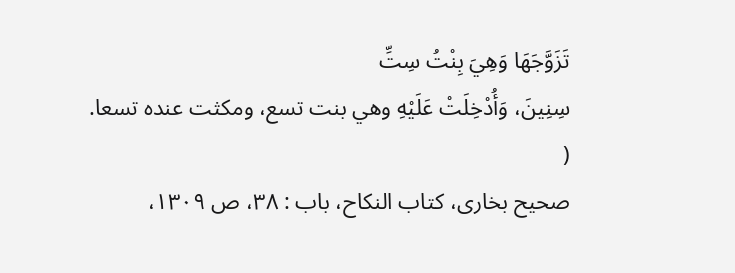تَزَوَّجَهَا وَهِيَ بِنْتُ سِتِّ
سِنِينَ، وَأُدْخِلَتْ عَلَيْهِ وهي بنت تسع، ومكثت عنده تسعا.
(
صحیح بخاری، کتاب النکاح، باب : ٣٨، ص ١٣٠٩،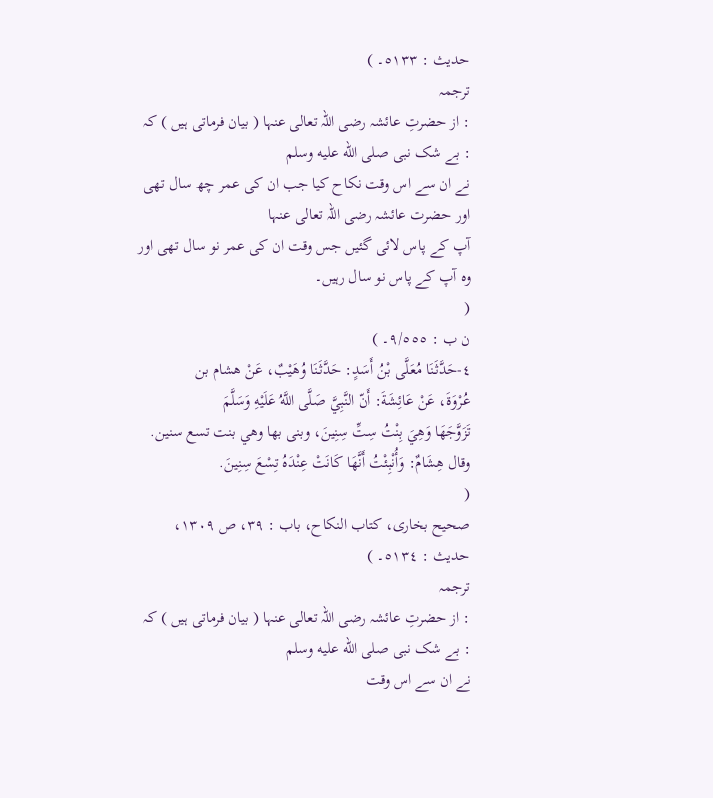حدیث : ٥١٣٣۔ )
ترجمہ
: از حضرتِ عائشہ رضی اللہ تعالی عنہا ( بیان فرماتی ہیں ) کہ : بے شک نبی صلى الله عليه وسلم
نے ان سے اس وقت نکاح کیا جب ان کی عمر چھ سال تھی اور حضرت عائشہ رضی اللہ تعالی عنہا
آپ کے پاس لائی گئیں جس وقت ان کی عمر نو سال تھی اور وہ آپ کے پاس نو سال رہیں۔
(
ن ب : ٩/٥٥٥۔ )
٤-حَدَّثَنَا مُعَلَّى بْنُ أَسَدٍ: حَدَّثَنَا وُهَيْبٌ، عَنْ هشام بن
عُرْوَةَ، عَنْ عَائِشَةَ: أَنّ النَّبِيَّ صَلَّى اللَّهُ عَلَيْهِ وَسَلَّمَ
تَزَوَّجَهَا وَهِيَ بِنْتُ سِتِّ سِنِينَ، وبنى بها وهي بنت تسع سنين.
وقال هِشَامٌ: وَأُنْبِئْتُ أَنَّهَا كَانَتْ عِنْدَهُ تِسْعَ سِنِينَ.
(
صحیح بخاری، کتاب النکاح، باب : ٣٩، ص ١٣٠٩، حدیث : ٥١٣٤۔ )
ترجمہ
: از حضرتِ عائشہ رضی اللہ تعالی عنہا ( بیان فرماتی ہیں ) کہ : بے شک نبی صلى الله عليه وسلم
نے ان سے اس وقت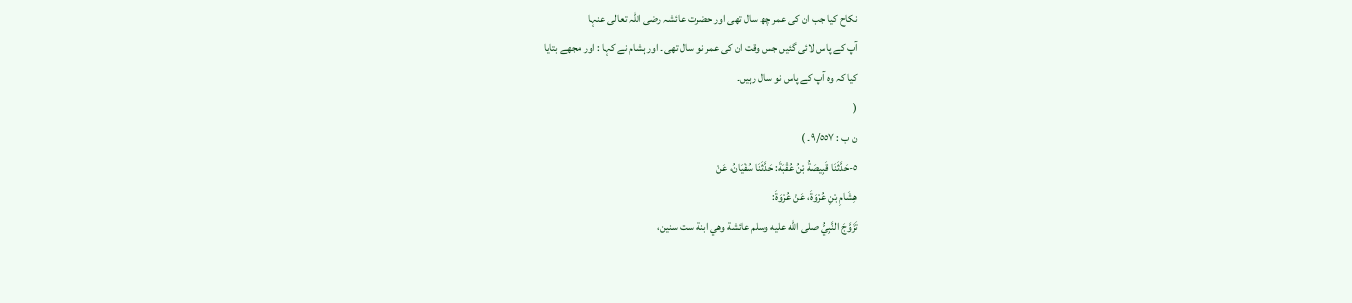نکاح کیا جب ان کی عمر چھ سال تھی اور حضرت عائشہ رضی اللہ تعالی عنہا
آپ کے پاس لائی گئیں جس وقت ان کی عمر نو سال تھی۔ اور ہشام نے کہا : اور مجھے بتایا
کیا کہ وہ آپ کے پاس نو سال رہیں۔
(
ن ب : ٩/٥٥٧۔ )
٥-حَدَّثَنَا قَبِيصَةُ بْنُ عُقْبَةَ: حَدَّثَنَا سُفْيَانُ، عَنْ
هِشَامِ بْنِ عُرْوَةَ، عَنْ عُرْوَةَ:
تَزَوَّجَ النَّبِيُّ صلى الله عليه وسلم عائشة وهي ابنة ست سنين،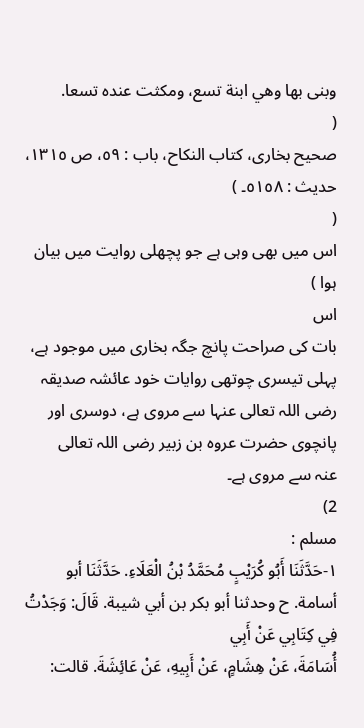وبنى بها وهي ابنة تسع، ومكثت عنده تسعا.
(
صحیح بخاری، کتاب النکاح، باب : ٥٩، ص ١٣١٥، حدیث : ٥١٥٨۔ )
(
اس میں بھی وہی ہے جو پچھلی روایت میں بیان ہوا )
اس
بات کی صراحت پانچ جگہ بخاری میں موجود ہے، پہلی تیسری چوتھی روایات خود عائشہ صدیقہ
رضی اللہ تعالی عنہا سے مروی ہے، دوسری اور پانچوی حضرت عروہ بن زبیر رضی اللہ تعالی
عنہ سے مروی ہے۔
2)
مسلم :
١-حَدَّثَنَا أَبُو كُرَيْبٍ مُحَمَّدُ بْنُ الْعَلَاءِ. حَدَّثَنَا أبو
أسامة. ح وحدثنا أبو بكر بن أبي شيبة. قَالَ: وَجَدْتُ فِي كِتَابِي عَنْ أَبِي
أُسَامَةَ، عَنْ هِشَامٍ، عَنْ أَبِيهِ، عَنْ عَائِشَةَ. قالت: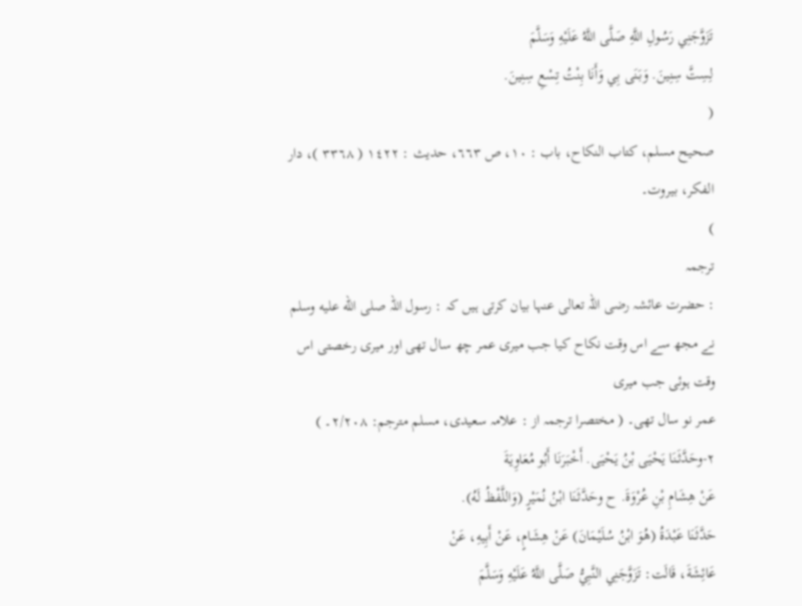تَزَوَّجَنِي رَسُولِ اللَّهِ صَلَّى اللَّهُ عَلَيْهِ وَسَلَّمَ
لِسِتَّ سِنِينَ. وَبَنَى بِي وَأَنَا بِنْتُ تِسْعِ سِنِينَ.
(
صحیح مسلم، کتاب النکاح، باب : ١٠، ص ٦٦٣، حدیث : ١٤٢٢ ( ٣٣٦٨ )، دار الفکر، بیروت۔
)
ترجمہ
: حضرت عائشہ رضی اللہ تعالی عنہا بیان کرتی ہیں کہ : رسول اللہ صلى الله عليه وسلم
نے مجھ سے اس وقت نکاح کیا جب میری عمر چھ سال تھی اور میری رخصتی اس وقت ہوئی جب میری
عمر نو سال تھی۔ ( مختصرا ترجمہ از : علامہ سعیدی، مسلم مترجم: ٢/٢٠٨۔ )
٢-وحَدَّثَنَا يَحْيَى بْنُ يَحْيَى. أَخْبَرَنَا أَبُو مُعَاوِيَةَ
عَنْ هِشَامِ بْنِ عُرْوَةَ. ح وحَدَّثَنَا ابْنُ نُمَيْرٍ (وَاللَّفْظُ لَهُ).
حَدَّثَنَا عَبْدَةُ (هُوَ ابْنُ سُلَيْمَانَ) عَنْ هِشَامٍ، عَنْ أَبِيهِ، عَنْ
عَائِشَةَ، قَالَت: تَزَوَّجَنِي النَّبِيُّ صَلَّى اللَّهُ عَلَيْهِ وَسَلَّمَ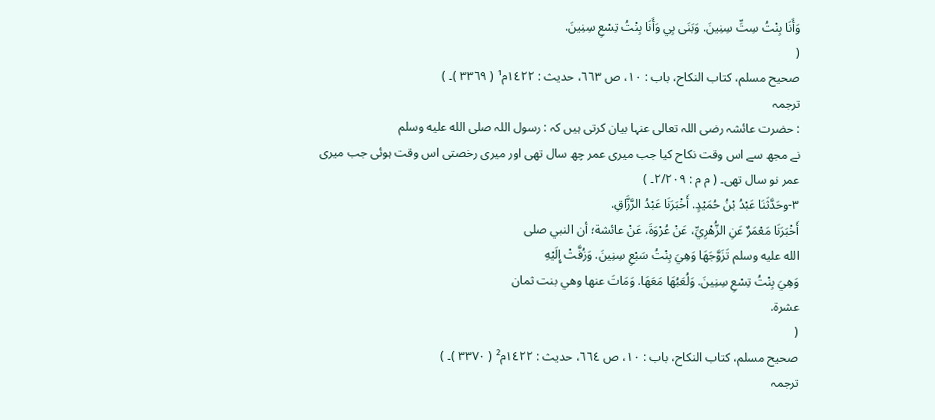وَأَنَا بِنْتُ سِتِّ سِنِينَ. وَبَنَى بِي وَأَنَا بِنْتُ تِسْعِ سِنِينَ.
(
صحیح مسلم، کتاب النکاح، باب : ١٠، ص ٦٦٣، حدیث : ١٤٢٢م¹ ( ٣٣٦٩ )۔ )
ترجمہ
: حضرت عائشہ رضی اللہ تعالی عنہا بیان کرتی ہیں کہ : رسول اللہ صلى الله عليه وسلم
نے مجھ سے اس وقت نکاح کیا جب میری عمر چھ سال تھی اور میری رخصتی اس وقت ہوئی جب میری
عمر نو سال تھی۔ ( م م : ٢/٢٠٩۔ )
٣-وحَدَّثَنَا عَبْدُ بْنُ حُمَيْدٍ. أَخْبَرَنَا عَبْدُ الرَّزَّاقِ.
أَخْبَرَنَا مَعْمَرٌ عَنِ الزُّهْرِيِّ، عَنْ عُرْوَةَ، عَنْ عائشة؛ أن النبي صلى
الله عليه وسلم تَزَوَّجَهَا وَهِيَ بِنْتُ سَبْعِ سِنِينَ. وَزُفَّتْ إِلَيْهِ
وَهِيَ بِنْتُ تِسْعِ سِنِينَ. وَلُعَبُهَا مَعَهَا. وَمَاتَ عنها وهي بنت ثمان
عشرة.
(
صحیح مسلم، کتاب النکاح، باب : ١٠، ص ٦٦٤، حدیث : ١٤٢٢م² ( ٣٣٧٠ )۔ )
ترجمہ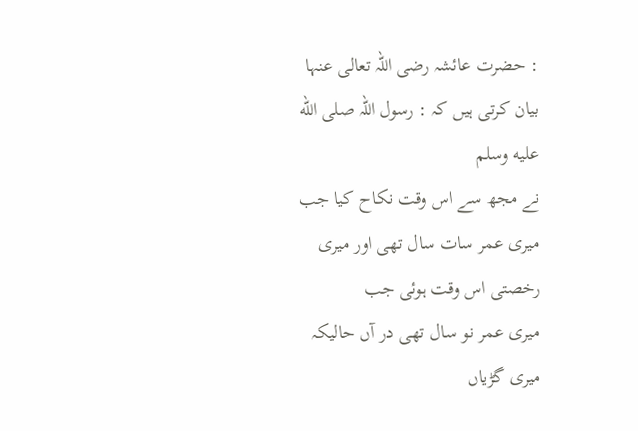: حضرت عائشہ رضی اللہ تعالی عنہا بیان کرتی ہیں کہ : رسول اللہ صلى الله عليه وسلم
نے مجھ سے اس وقت نکاح کیا جب میری عمر سات سال تھی اور میری رخصتی اس وقت ہوئی جب
میری عمر نو سال تھی در آں حالیکہ میری گڑیاں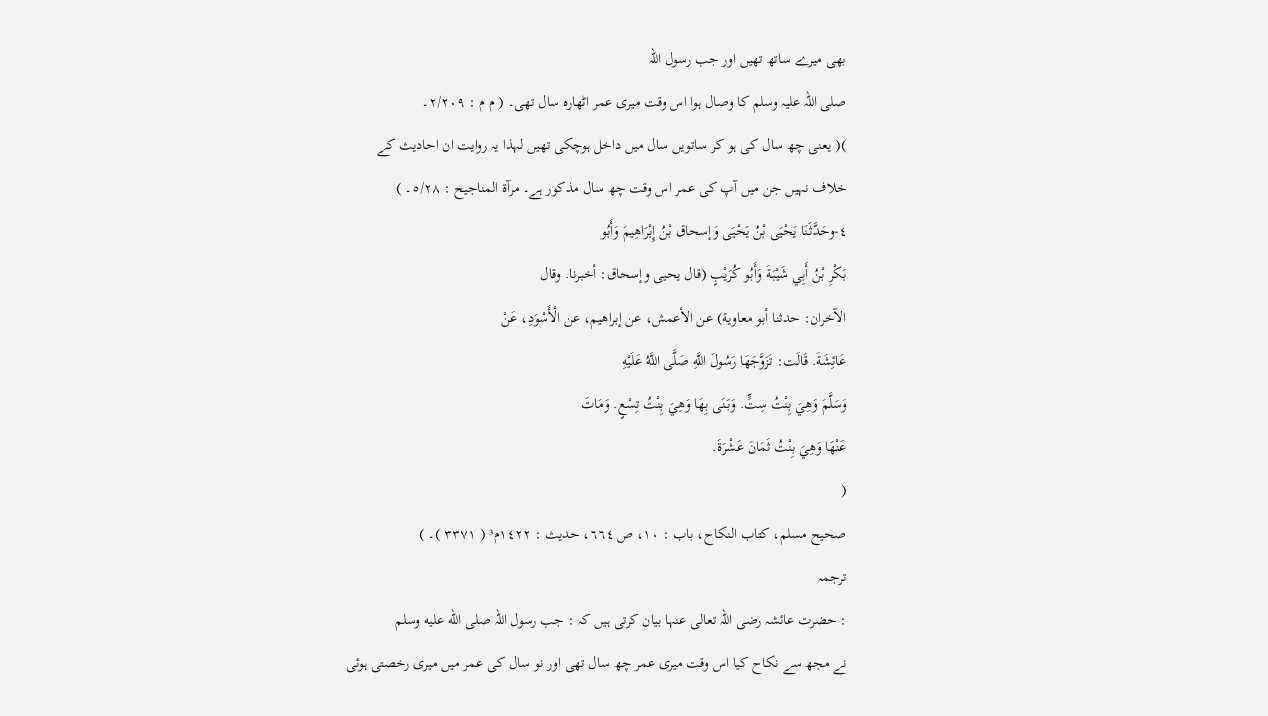بھی میرے ساتھ تھیں اور جب رسول اللہ
صلی اللہ علیہ وسلم کا وصال ہوا اس وقت میری عمر اٹھارہ سال تھی۔ ( م م : ٢/٢٠٩۔
)( یعنی چھ سال کی ہو کر ساتویں سال میں داخل ہوچکی تھیں لہذا یہ روایت ان احادیث کے
خلاف نہیں جن میں آپ کی عمر اس وقت چھ سال مذکور ہے۔ مرآۃ المناجیح : ٥/٢٨۔ )
٤-وحَدَّثَنَا يَحْيَى بْنُ يَحْيَى وَإسحاق بْنُ إِبْرَاهِيمَ وَأَبُو
بَكْرِ بْنُ أَبِي شَيْبَةَ وَأَبُو كُرَيْبٍ (قال يحيى وإسحاق: أخبرنا. وقال
الآخران: حدثنا أبو معاوية) عن الأعمش، عن إبراهيم، عن الْأَسْوَدِ، عَنْ
عَائِشَةَ. قَالَت: تَزَوَّجَهَا رَسُولَ اللَّهِ صَلَّى اللَّهُ عَلَيْهِ
وَسَلَّمَ وَهِيَ بِنْتُ سِتٍّ. وَبَنَى بِهَا وَهِيَ بِنْتُ تِسْعٍ. وَمَاتَ
عَنْهَا وَهِيَ بِنْتُ ثَمَانَ عَشْرَةَ.
(
صحیح مسلم، کتاب النکاح، باب : ١٠، ص ٦٦٤، حدیث : ١٤٢٢م³ ( ٣٣٧١ )۔ )
ترجمہ
: حضرت عائشہ رضی اللہ تعالی عنہا بیان کرتی ہیں کہ : جب رسول اللہ صلى الله عليه وسلم
نے مجھ سے نکاح کیا اس وقت میری عمر چھ سال تھی اور نو سال کی عمر میں میری رخصتی ہوئی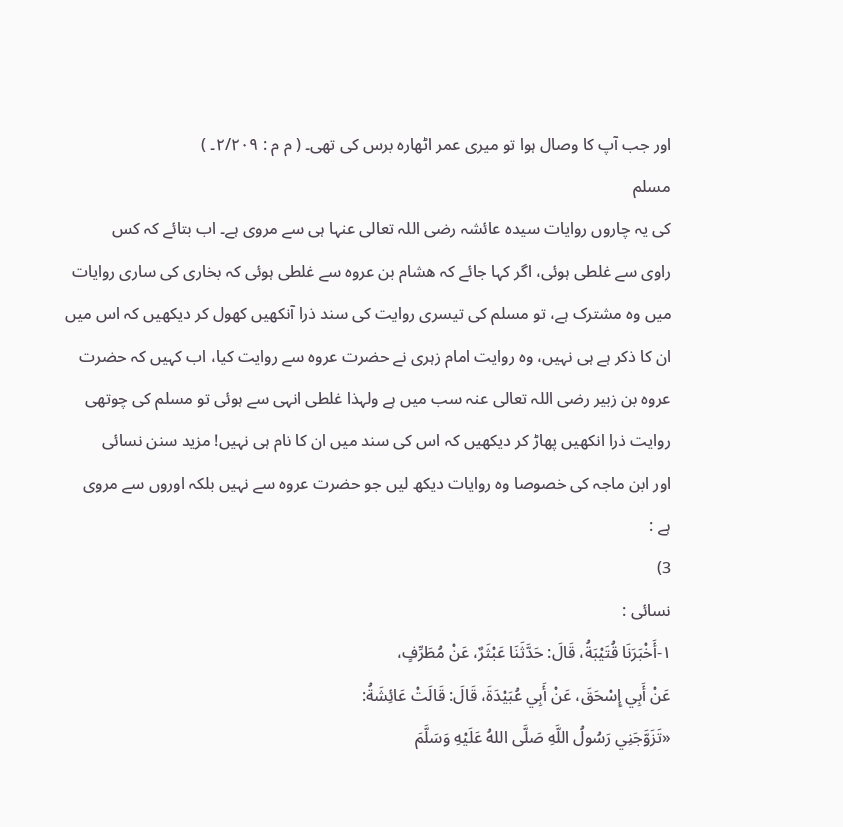اور جب آپ کا وصال ہوا تو میری عمر اٹھارہ برس کی تھی۔ ( م م : ٢/٢٠٩۔ )
مسلم
کی یہ چاروں روایات سیدہ عائشہ رضی اللہ تعالی عنہا ہی سے مروی ہے۔ اب بتائے کہ کس
راوی سے غلطی ہوئی، اگر کہا جائے کہ ھشام بن عروہ سے غلطی ہوئی کہ بخاری کی ساری روایات
میں وہ مشترک ہے، تو مسلم کی تیسری روایت کی سند ذرا آنکھیں کھول کر دیکھیں کہ اس میں
ان کا ذکر ہے ہی نہیں، وہ روایت امام زہری نے حضرت عروہ سے روایت کیا، اب کہیں کہ حضرت
عروہ بن زبیر رضی اللہ تعالی عنہ سب میں ہے ولہذا غلطی انہی سے ہوئی تو مسلم کی چوتھی
روایت ذرا انکھیں پھاڑ کر دیکھیں کہ اس کی سند میں ان کا نام ہی نہیں! مزید سنن نسائی
اور ابن ماجہ کی خصوصا وہ روایات دیکھ لیں جو حضرت عروہ سے نہیں بلکہ اوروں سے مروی
ہے :
3)
نسائی :
١-أَخْبَرَنَا قُتَيْبَةُ، قَالَ: حَدَّثَنَا عَبْثَرٌ، عَنْ مُطَرِّفٍ،
عَنْ أَبِي إِسْحَقَ، عَنْ أَبِي عُبَيْدَةَ، قَالَ: قَالَتْ عَائِشَةُ:
«تَزَوَّجَنِي رَسُولُ اللَّهِ صَلَّى اللهُ عَلَيْهِ وَسَلَّمَ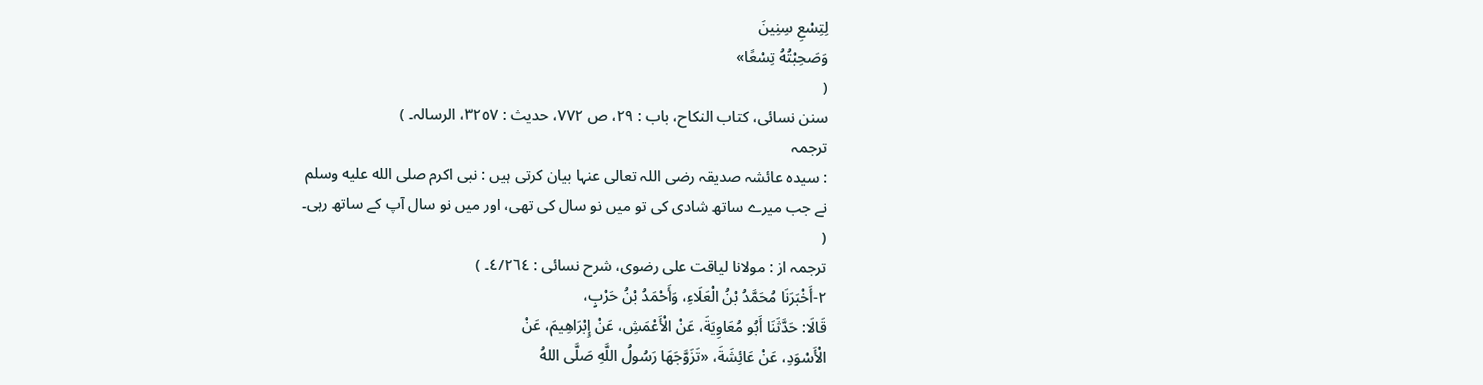لِتِسْعِ سِنِينَ
وَصَحِبْتُهُ تِسْعًا»
(
سنن نسائی، کتاب النکاح، باب : ٢٩، ص ٧٧٢، حدیث : ٣٢٥٧، الرسالہ۔ )
ترجمہ
: سیدہ عائشہ صدیقہ رضی اللہ تعالی عنہا بیان کرتی ہیں : نبی اکرم صلى الله عليه وسلم
نے جب میرے ساتھ شادی کی تو میں نو سال کی تھی، اور میں نو سال آپ کے ساتھ رہی۔
(
ترجمہ از : مولانا لیاقت علی رضوی، شرح نسائی : ٤/٢٦٤۔ )
٢-أَخْبَرَنَا مُحَمَّدُ بْنُ الْعَلَاءِ، وَأَحْمَدُ بْنُ حَرْبٍ،
قَالَا: حَدَّثَنَا أَبُو مُعَاوِيَةَ، عَنْ الْأَعْمَشِ، عَنْ إِبْرَاهِيمَ، عَنْ
الْأَسْوَدِ، عَنْ عَائِشَةَ، «تَزَوَّجَهَا رَسُولُ اللَّهِ صَلَّى اللهُ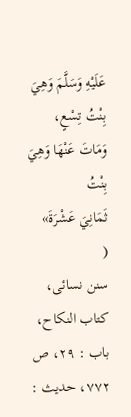عَلَيْهِ وَسَلَّمَ وَهِيَ بِنْتُ تِسْعٍ، وَمَاتَ عَنْهَا وَهِيَ بِنْتُ
ثَمَانِيَ عَشْرَةَ»
(
سنن نسائی، کتاب النکاح، باب : ٢٩، ص ٧٧٢، حدیث :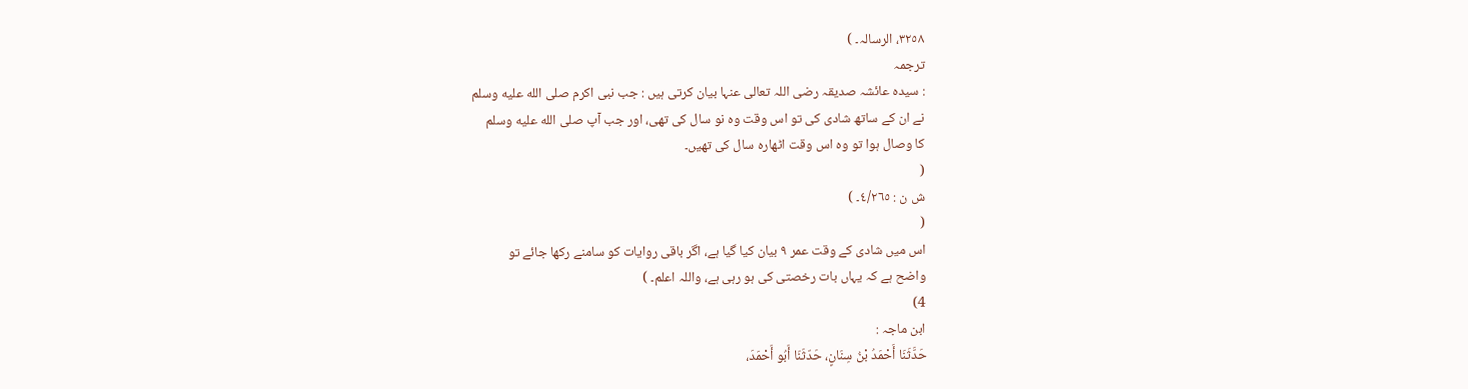٣٢٥٨، الرسالہ۔ )
ترجمہ
: سیدہ عائشہ صدیقہ رضی اللہ تعالی عنہا بیان کرتی ہیں : جب نبی اکرم صلى الله عليه وسلم
نے ان کے ساتھ شادی کی تو اس وقت وہ نو سال کی تھی، اور جب آپ صلى الله عليه وسلم
کا وصال ہوا تو وہ اس وقت اٹھارہ سال کی تھیں۔
(
ش ن : ٤/٢٦٥۔ )
(
اس میں شادی کے وقت عمر ٩ بیان کیا گیا ہے، اگر باقی روایات کو سامنے رکھا جائے تو
واضح ہے کہ یہاں بات رخصتی کی ہو رہی ہے، واللہ اعلم۔ )
4)
ابن ماجہ :
حَدَّثَنَا أَحْمَدُ بْنُ سِنَانٍ، حَدّثَنَا أَبُو أَحْمَدَ،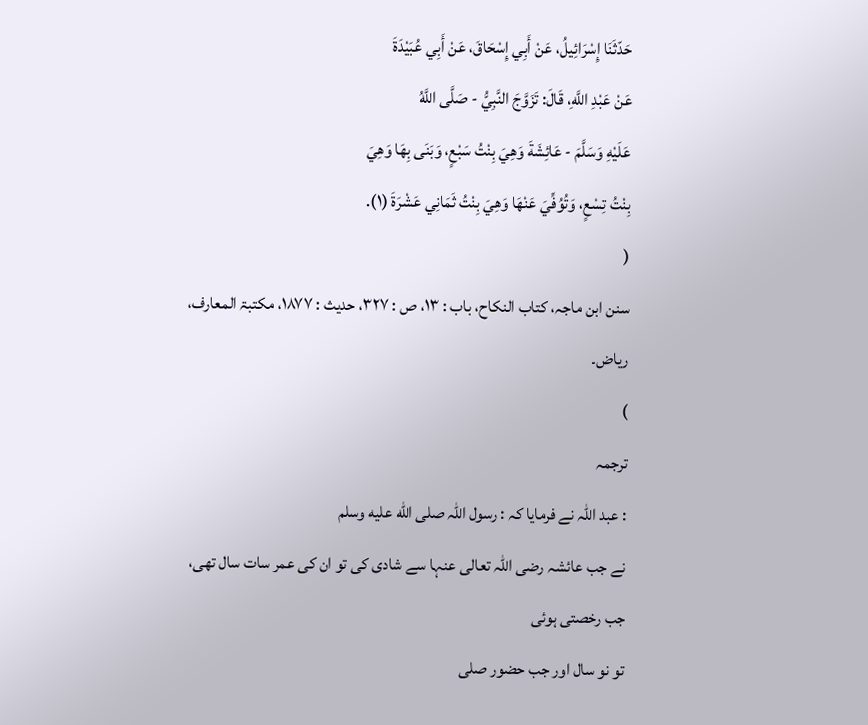حَدّثَنَا إِسْرَائِيلُ، عَنْ أَبِي إِسْحَاقَ، عَنْ أَبِي عُبَيْدَةَ
عَنْ عَبْدِ اللَّهِ، قَالَ: تَزَوَّجَ النَّبِيُّ - صَلَّى اللَّهُ
عَلَيْهِ وَسَلَّمَ - عَائِشَةَ وَهِيَ بِنْتُ سَبْعٍ، وَبَنَى بِهَا وَهِيَ
بِنْتُ تِسْعٍ، وَتُوُفِّيَ عَنْهَا وَهِيَ بِنْتُ ثَمَانِي عَشْرَةَ (١).
(
سنن ابن ماجہ، کتاب النکاح، باب : ١٣، ص : ٣٢٧، حدیث : ١٨٧٧، مکتبۃ المعارف، ریاض۔
)
ترجمہ
: عبد اللہ نے فرمایا کہ : رسول اللہ صلى الله عليه وسلم
نے جب عائشہ رضی اللہ تعالی عنہا سے شادی کی تو ان کی عمر سات سال تھی، جب رخصتی ہوئی
تو نو سال اور جب حضور صلى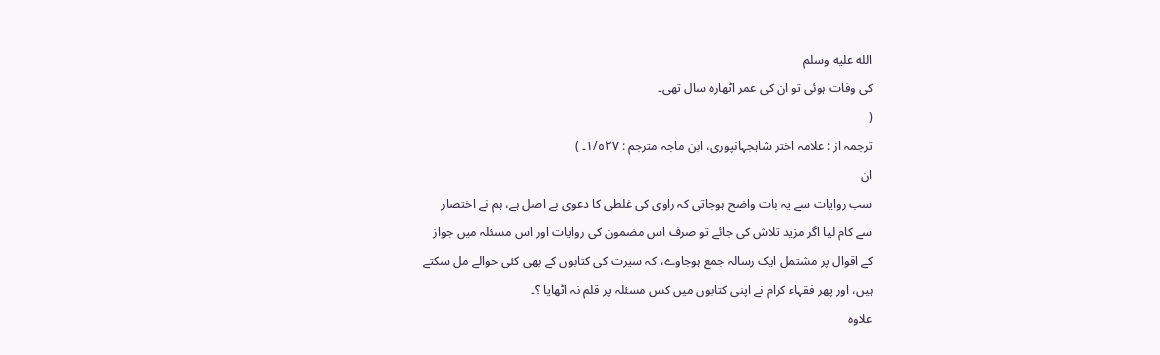الله عليه وسلم
کی وفات ہوئی تو ان کی عمر اٹھارہ سال تھی۔
(
ترجمہ از : علامہ اختر شاہجہانپوری، ابن ماجہ مترجم : ١/٥٢٧۔ )
ان
سب روایات سے یہ بات واضح ہوجاتی کہ راوی کی غلطی کا دعوی بے اصل ہے، ہم نے اختصار
سے کام لیا اگر مزید تلاش کی جائے تو صرف اس مضمون کی روایات اور اس مسئلہ میں جواز
کے اقوال پر مشتمل ایک رسالہ جمع ہوجاوے، کہ سیرت کی کتابوں کے بھی کئی حوالے مل سکتے
ہیں، اور پھر فقہاء کرام نے اپنی کتابوں میں کس مسئلہ پر قلم نہ اٹھایا ؟۔
علاوہ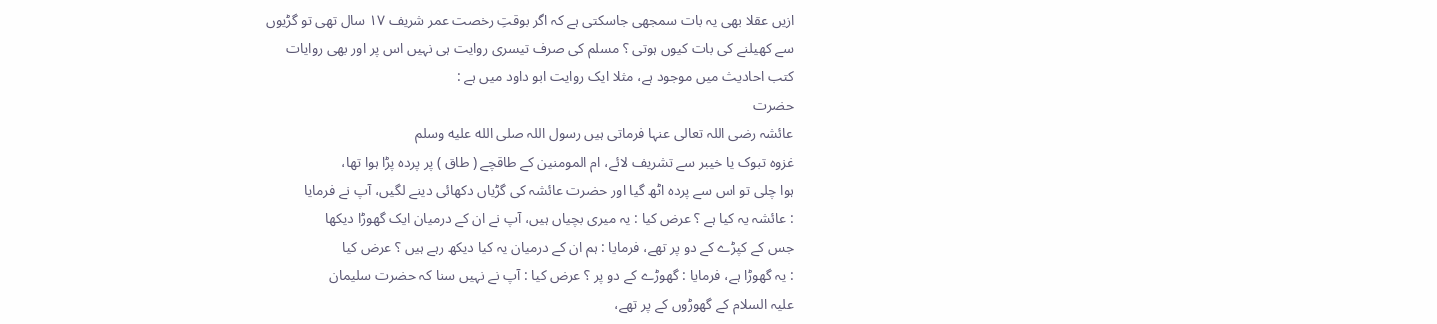ازیں عقلا بھی یہ بات سمجھی جاسکتی ہے کہ اگر بوقتِ رخصت عمر شریف ١٧ سال تھی تو گڑیوں
سے کھیلنے کی بات کیوں ہوتی ؟ مسلم کی صرف تیسری روایت ہی نہیں اس پر اور بھی روایات
کتب احادیث میں موجود ہے، مثلا ایک روایت ابو داود میں ہے :
حضرت
عائشہ رضی اللہ تعالی عنہا فرماتی ہیں رسول اللہ صلى الله عليه وسلم
غزوہ تبوک یا خیبر سے تشریف لائے، ام المومنین کے طاقچے ( طاق ) پر پردہ پڑا ہوا تھا،
ہوا چلی تو اس سے پردہ اٹھ گیا اور حضرت عائشہ کی گڑیاں دکھائی دینے لگیں، آپ نے فرمایا
: عائشہ یہ کیا ہے ؟ عرض کیا : یہ میری بچیاں ہیں، آپ نے ان کے درمیان ایک گھوڑا دیکھا
جس کے کپڑے کے دو پر تھے، فرمایا : ہم ان کے درمیان یہ کیا دیکھ رہے ہیں ؟ عرض کیا
: یہ گھوڑا ہے، فرمایا : گھوڑے کے دو پر ؟ عرض کیا : آپ نے نہیں سنا کہ حضرت سلیمان
علیہ السلام کے گھوڑوں کے پر تھے،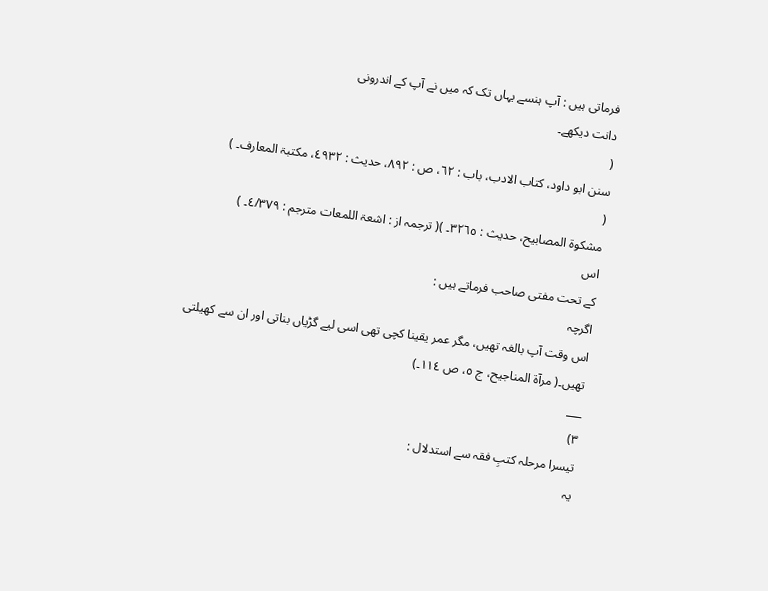فرماتی ہیں : آپ ہنسے یہاں تک کہ میں نے آپ کے اندرونی
دانت دیکھے۔
(
سنن ابو داود، کتاب الادب، باب : ٦٢، ص : ٨٩٢، حدیث : ٤٩٣٢، مکتبۃ المعارف۔ )
(
مشکوۃ المصابیح، حدیث : ٣٢٦٥۔ )( ترجمہ از : اشعۃ اللمعات مترجم : ٤/٣٧٩۔ )
اس
کے تحت مفتی صاحب فرماتے ہیں :
اگرچہ
اس وقت آپ بالغہ تھیں، مگر عمر یقینا کچی تھی اسی لیے گڑیاں بناتی اور ان سے کھیلتی
تھیں۔( مرآۃ المناجیح، ج ٥، ص ١١٤۔)
___
٣)
تیسرا مرحلہ کتبِ فقہ سے استدلال :
یہ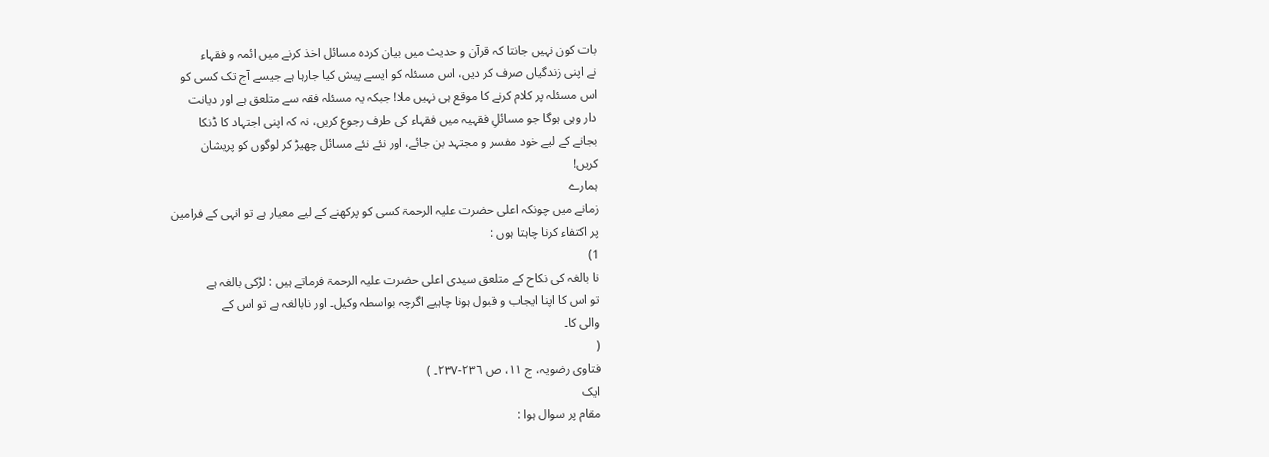بات کون نہیں جانتا کہ قرآن و حدیث میں بیان کردہ مسائل اخذ کرنے میں ائمہ و فقہاء
نے اپنی زندگیاں صرف کر دیں، اس مسئلہ کو ایسے پیش کیا جارہا ہے جیسے آج تک کسی کو
اس مسئلہ پر کلام کرنے کا موقع ہی نہیں ملا! جبکہ یہ مسئلہ فقہ سے متلعق ہے اور دیانت
دار وہی ہوگا جو مسائلِ فقہیہ میں فقہاء کی طرف رجوع کریں، نہ کہ اپنی اجتہاد کا ڈنکا
بجانے کے لیے خود مفسر و مجتہد بن جائے، اور نئے نئے مسائل چھیڑ کر لوگوں کو پریشان
کریں!
ہمارے
زمانے میں چونکہ اعلی حضرت علیہ الرحمۃ کسی کو پرکھنے کے لیے معیار ہے تو انہی کے فرامین
پر اکتفاء کرنا چاہتا ہوں :
1)
نا بالغہ کی نکاح کے متلعق سیدی اعلی حضرت علیہ الرحمۃ فرماتے ہیں : لڑکی بالغہ ہے
تو اس کا اپنا ایجاب و قبول ہونا چاہیے اگرچہ بواسطہ وکیل۔ اور نابالغہ ہے تو اس کے
والی کا۔
(
فتاوی رضویہ، ج ١١، ص ٢٣٦-٢٣٧۔ )
ایک
مقام پر سوال ہوا :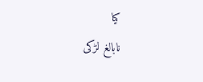کیا
نابالغ لڑکی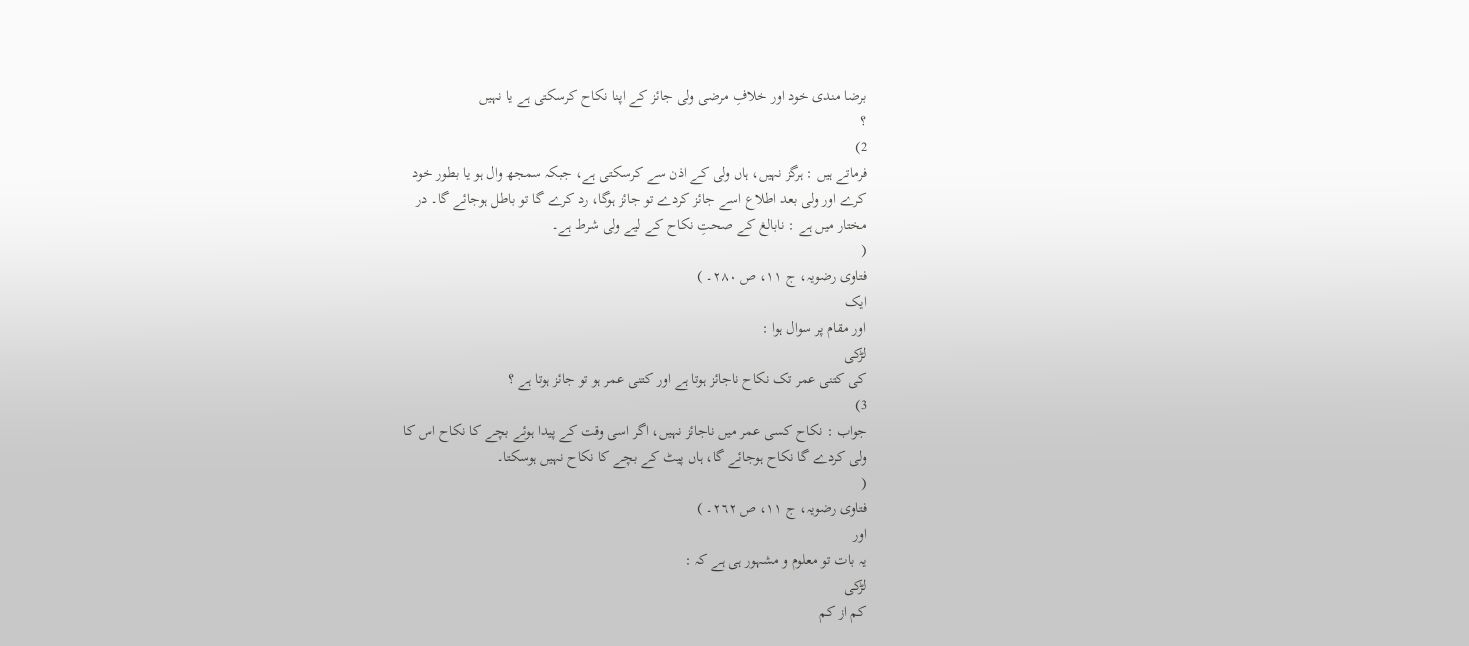برضا مندی خود اور خلافِ مرضی ولی جائز کے اپنا نکاح کرسکتی ہے یا نہیں
؟
2)
فرماتے ہیں : ہرگز نہیں، ہاں ولی کے اذن سے کرسکتی ہے، جبکہ سمجھ وال ہو یا بطور خود
کرے اور ولی بعد اطلاع اسے جائز کردے تو جائز ہوگا، رد کرے گا تو باطل ہوجائے گا۔ در
مختار میں ہے : نابالغ کے صحتِ نکاح کے لیے ولی شرط ہے۔
(
فتاوی رضویہ، ج ١١، ص ٢٨٠۔ )
ایک
اور مقام پر سوال ہوا :
لڑکی
کی کتنی عمر تک نکاح ناجائز ہوتا ہے اور کتنی عمر ہو تو جائز ہوتا ہے ؟
3)
جواب : نکاح کسی عمر میں ناجائز نہیں، اگر اسی وقت کے پیدا ہوئے بچے کا نکاح اس کا
ولی کردے گا نکاح ہوجائے گا، ہاں پیٹ کے بچے کا نکاح نہیں ہوسکتا۔
(
فتاوی رضویہ، ج ١١، ص ٢٦٢۔ )
اور
یہ بات تو معلوم و مشہور ہی ہے کہ :
لڑکی
کم از کم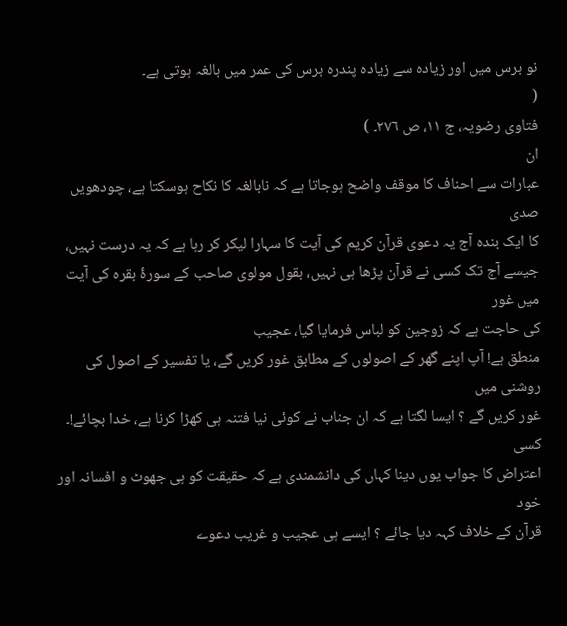نو برس میں اور زیادہ سے زیادہ پندرہ برس کی عمر میں بالغہ ہوتی ہے۔
(
فتاوی رضویہ، ج ١١، ص ٢٧٦۔ )
ان
عبارات سے احناف کا موقف واضح ہوجاتا ہے کہ نابالغہ کا نکاح ہوسکتا ہے، چودھویں صدی
کا ایک بندہ آج یہ دعوی قرآن کریم کی آیت کا سہارا لیکر کر رہا ہے کہ یہ درست نہیں،
جیسے آج تک کسی نے قرآن پڑھا ہی نہیں، بقول مولوی صاحب کے سورۂ بقرہ کی آیت میں غور
کی حاجت ہے کہ زوجین کو لباس فرمایا گیا، عجیب
منطق ہے! آپ اپنے گھر کے اصولوں کے مطابق غور کریں گے، یا تفسیر کے اصول کی روشنی میں
غور کریں گے ؟ ایسا لگتا ہے کہ ان جناب نے کوئی نیا فتنہ ہی کھڑا کرنا ہے، خدا بچائے!۔
کسی
اعتراض کا جواب یوں دینا کہاں کی دانشمندی ہے کہ حقیقت کو ہی جھوٹ و افسانہ اور خود
قرآن کے خلاف کہہ دیا جائے ؟ ایسے ہی عجیب و غریب دعوے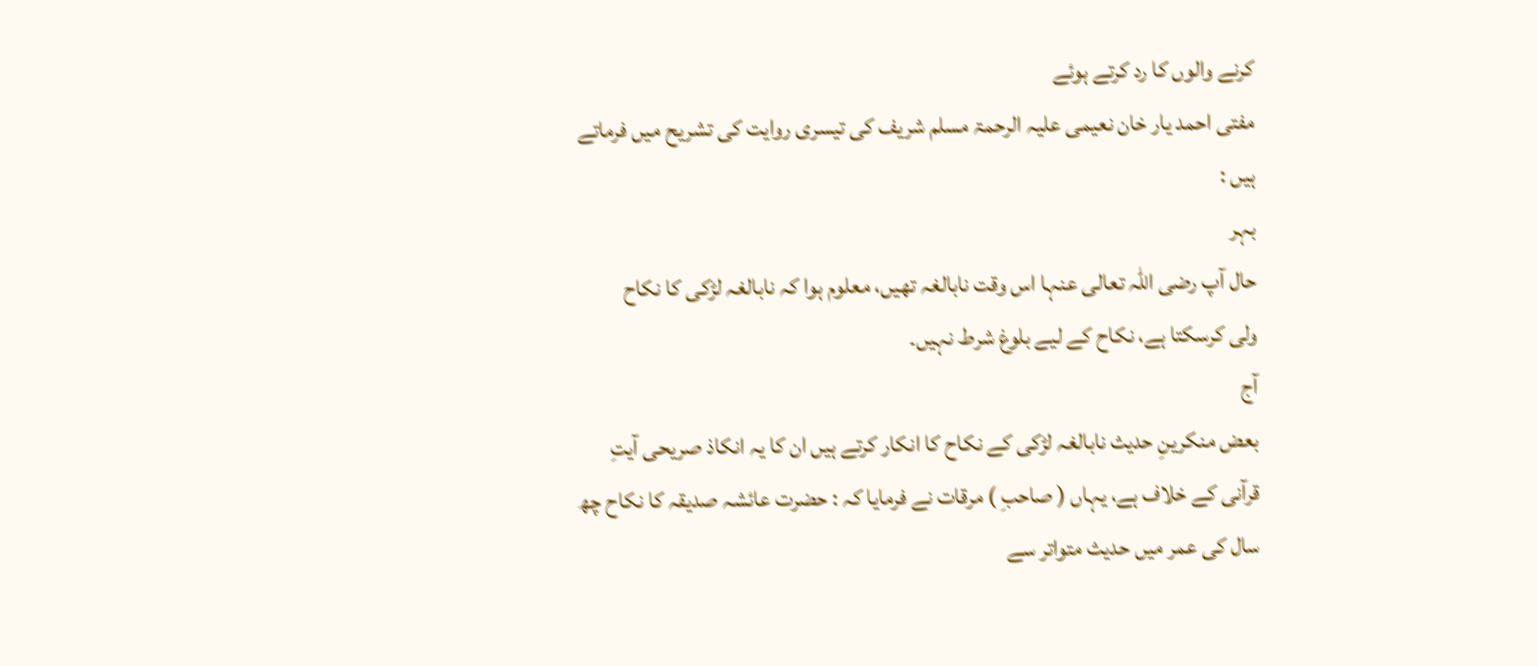کرنے والوں کا رد کرتے ہوئے
مفتی احمد یار خان نعیمی علیہ الرحمۃ مسلم شریف کی تیسری روایت کی تشریح میں فرماتے
ہیں :
بہر
حال آپ رضی اللہ تعالی عنہا اس وقت نابالغہ تھیں، معلوم ہوا کہ نابالغہ لڑکی کا نکاح
ولی کرسکتا ہے، نکاح کے لیے بلوغ شرط نہیں۔
آج
بعض منکرینِ حدیث نابالغہ لڑکی کے نکاح کا انکار کرتے ہیں ان کا یہ انکاذ صریحی آیتِ
قرآنی کے خلاف ہے، یہاں ( صاحبِ ) مرقات نے فرمایا کہ : حضرت عائشہ صدیقہ کا نکاح چھ
سال کی عمر میں حدیث متواتر سے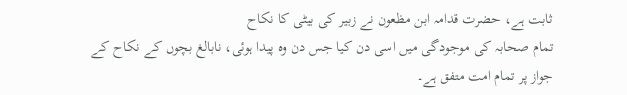ثابت ہے، حضرت قدامہ ابن مظعون نے زبیر کی بیٹی کا نکاح
تمام صحابہ کی موجودگی میں اسی دن کیا جس دن وہ پیدا ہوئی، نابالغ بچوں کے نکاح کے
جواز پر تمام امت متفق ہے۔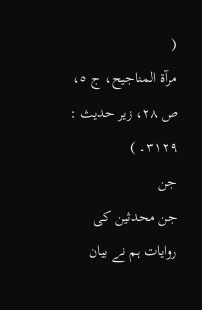(
مرآۃ المناجیح، ج ٥، ص ٢٨، زیر حدیث : ٣١٢٩۔ )
جن
جن محدثین کی روایات ہم نے بیان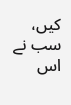کیں، سب نے اس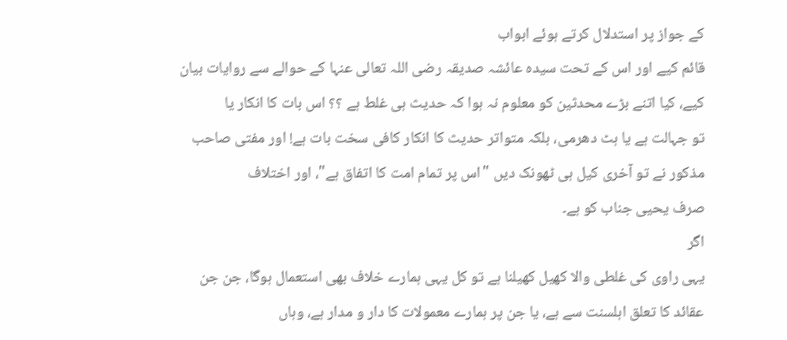کے جواز پر استدلال کرتے ہوئے ابواب
قائم کیے اور اس کے تحت سیدہ عائشہ صدیقہ رضی اللہ تعالی عنہا کے حوالے سے روایات بیان
کیے، کیا اتنے بڑے محدثین کو معلوم نہ ہوا کہ حدیث ہی غلط ہے ؟؟ اس بات کا انکار یا
تو جہالت ہے یا ہٹ دھرمی، بلکہ متواتر حدیث کا انکار کافی سخت بات ہے! اور مفتی صاحب
مذکور نے تو آخری کیل ہی ٹھونک دیں "اس پر تمام امت کا اتفاق ہے"، اور اختلاف
صرف یحیی جناب کو ہے۔
اگر
یہی راوی کی غلطی والا کھیل کھیلنا ہے تو کل یہی ہمارے خلاف بھی استعمال ہوگا، جن جن
عقائد کا تعلق اہلسنت سے ہے، یا جن پر ہمارے معمولات کا دار و مدار ہے، وہاں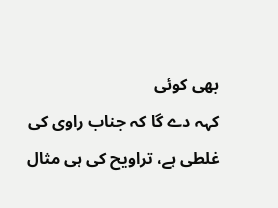بھی کوئی
کہہ دے گا کہ جناب راوی کی غلطی ہے، تراویح کی ہی مثال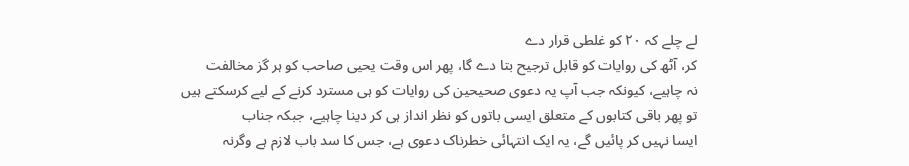لے چلے کہ ٢٠ کو غلطی قرار دے
کر، آٹھ کی روایات کو قابل ترجیح بتا دے گا، پھر اس وقت یحیی صاحب کو ہر گز مخالفت
نہ چاہیے، کیونکہ جب آپ یہ دعوی صحیحین کی روایات کو ہی مسترد کرنے کے لیے کرسکتے ہیں
تو پھر باقی کتابوں کے متعلق ایسی باتوں کو نظر انداز ہی کر دینا چاہیے، جبکہ جناب
ایسا نہیں کر پائیں گے، یہ ایک انتہائی خطرناک دعوی ہے، جس کا سد باب لازم ہے وگرنہ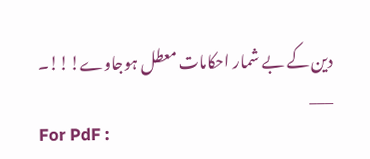دین کے بے شمار احکامات معطل ہوجاوے!!!۔
___
For PdF :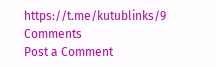https://t.me/kutublinks/9
Comments
Post a Comment